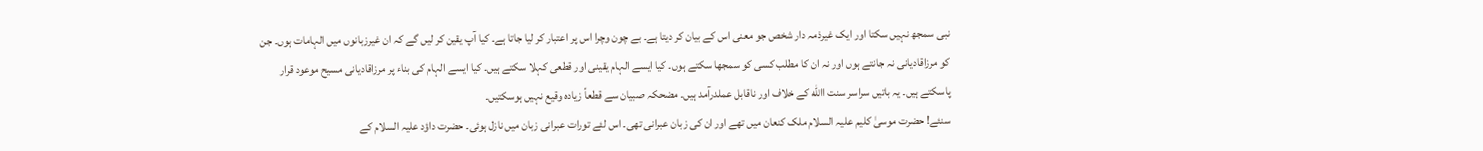نبی سمجھ نہیں سکتا اور ایک غیرذمہ دار شخص جو معنی اس کے بیان کر دیتا ہے۔ بے چون وچرا اس پر اعتبار کر لیا جاتا ہے۔ کیا آپ یقین کر لیں گے کہ ان غیرزبانوں میں الہامات ہوں۔ جن کو مرزاقادیانی نہ جانتے ہوں اور نہ ان کا مطلب کسی کو سمجھا سکتے ہوں۔ کیا ایسے الہام یقینی اور قطعی کہلا سکتے ہیں۔ کیا ایسے الہام کی بناء پر مرزاقادیانی مسیح موعود قرار پاسکتے ہیں۔ یہ باتیں سراسر سنت االله کے خلاف اور ناقابل عملدرآمد ہیں۔ مضحکہ صبیان سے قطعاً زیادہ وقیع نہیں ہوسکتیں۔
سنئے! حضرت موسیٰ کلیم علیہ السلام ملک کنعان میں تھے اور ان کی زبان عبرانی تھی۔ اس لئے تورات عبرانی زبان میں نازل ہوئی۔ حضرت داؤد علیہ السلام کے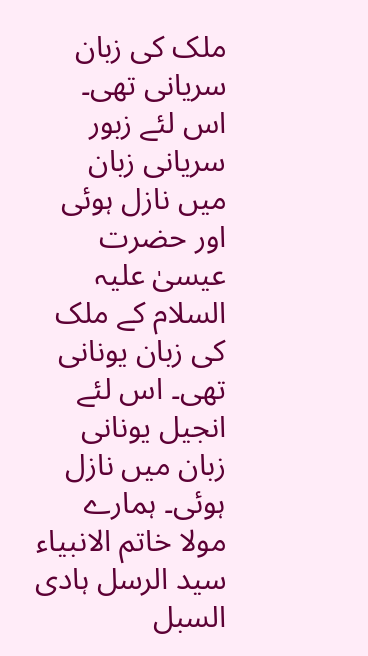ملک کی زبان سریانی تھی۔ اس لئے زبور سریانی زبان میں نازل ہوئی اور حضرت عیسیٰ علیہ السلام کے ملک کی زبان یونانی تھی۔ اس لئے انجیل یونانی زبان میں نازل ہوئی۔ ہمارے مولا خاتم الانبیاء سید الرسل ہادی السبل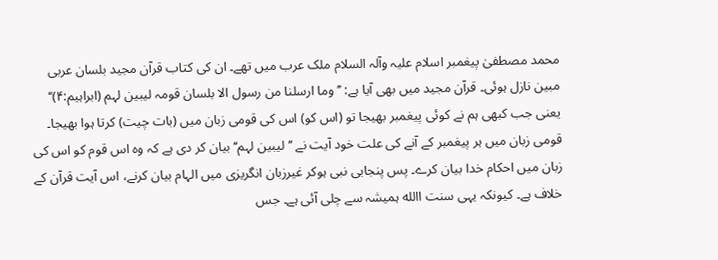محمد مصطفیٰ پیغمبر اسلام علیہ وآلہ السلام ملک عرب میں تھے۔ ان کی کتاب قرآن مجید بلسان عربی مبین نازل ہوئی۔ قرآن مجید میں بھی آیا ہے: ’’وما ارسلنا من رسول الا بلسان قومہ لیبین لہم (ابراہیم:۴)‘‘ یعنی جب کبھی ہم نے کوئی پیغمبر بھیجا تو (اس کو) اس کی قومی زبان میں (بات چیت) کرتا ہوا بھیجا۔
قومی زبان میں ہر پیغمبر کے آنے کی علت خود آیت نے ’’لیبین لہم‘‘ بیان کر دی ہے کہ وہ اس قوم کو اس کی زبان میں احکام خدا بیان کرے۔ پس پنجابی نبی ہوکر غیرزبان انگریزی میں الہام بیان کرنے، اس آیت قرآن کے خلاف ہے۔ کیونکہ یہی سنت االله ہمیشہ سے چلی آئی ہے۔ جس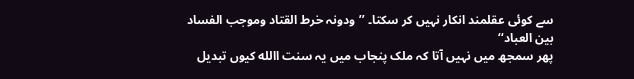سے کوئی عقلمند انکار نہیں کر سکتا۔ ’’ودونہ خرط القتاد وموجب الفساد بین العباد‘‘
پھر سمجھ میں نہیں آتا کہ ملک پنجاب میں یہ سنت االله کیوں تبدیل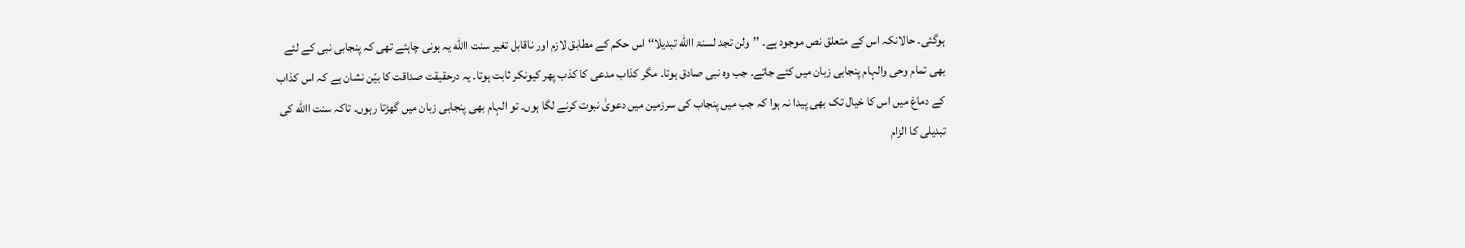ہوگئی۔ حالانکہ اس کے متعلق نص موجود ہے۔ ’’ولن تجد لسنۃ االله تبدیلا‘‘ اس حکم کے مطابق لازم اور ناقابل تغیر سنت االله یہ ہونی چاہئے تھی کہ پنجابی نبی کے لئے بھی تمام وحی والہام پنجابی زبان میں کئے جاتے۔ جب وہ نبی صادق ہوتا۔ مگر کذاب مدعی کا کذب پھر کیونکر ثابت ہوتا۔ یہ درحقیقت صداقت کا بیّن نشان ہے کہ اس کذاب کے دماغ میں اس کا خیال تک بھی پیدا نہ ہوا کہ جب میں پنجاب کی سرزمین میں دعویٰ نبوت کرنے لگا ہوں۔ تو الہام بھی پنجابی زبان میں گھڑتا رہوں۔ تاکہ سنت االله کی تبدیلی کا الزام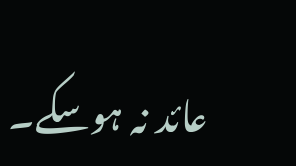عائد نہ ہوسکے۔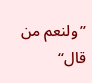’’ولنعم من قال‘‘